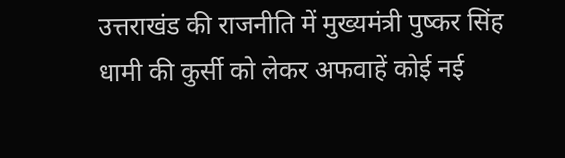उत्तराखंड की राजनीति में मुख्यमंत्री पुष्कर सिंह धामी की कुर्सी को लेकर अफवाहें कोई नई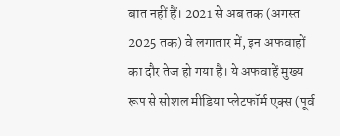बात नहीं हैं। 2021 से अब तक (अगस्त 2025 तक) वे लगातार में, इन अफवाहों का दौर तेज हो गया है। ये अफवाहें मुख्य रूप से सोशल मीडिया प्लेटफॉर्म एक्स (पूर्व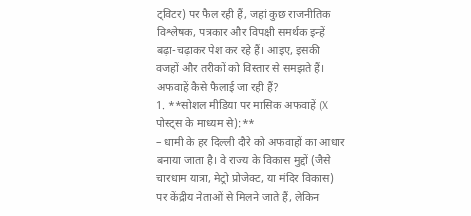ट्विटर) पर फैल रही हैं, जहां कुछ राजनीतिक विश्लेषक, पत्रकार और विपक्षी समर्थक इन्हें बढ़ा-चढ़ाकर पेश कर रहे हैं। आइए, इसकी वजहों और तरीकों को विस्तार से समझते हैं।
अफवाहें कैसे फैलाई जा रही हैं?
1. **सोशल मीडिया पर मासिक अफवाहें (X पोस्ट्स के माध्यम से):**
– धामी के हर दिल्ली दौरे को अफवाहों का आधार बनाया जाता है। वे राज्य के विकास मुद्दों (जैसे चारधाम यात्रा, मेट्रो प्रोजेक्ट, या मंदिर विकास) पर केंद्रीय नेताओं से मिलने जाते हैं, लेकिन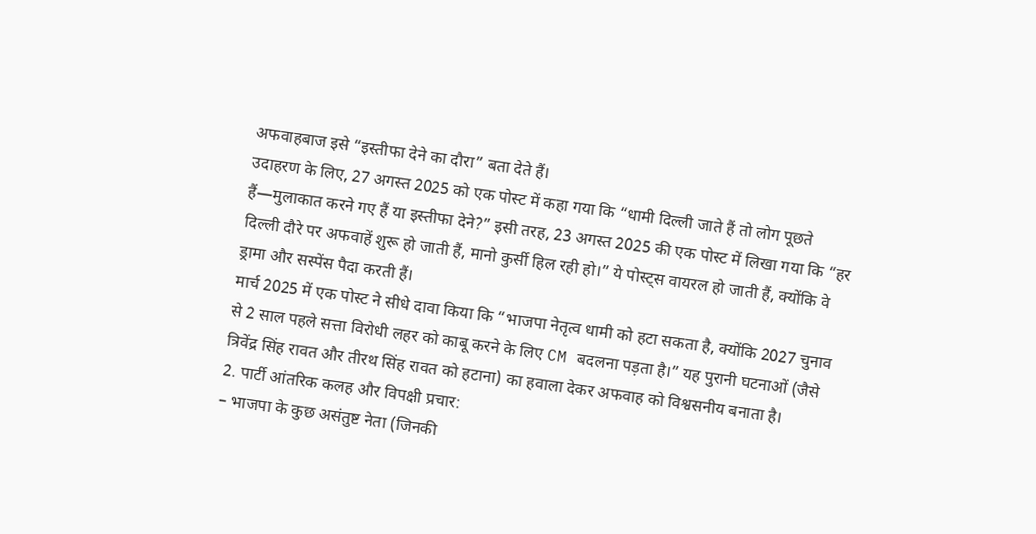अफवाहबाज इसे “इस्तीफा देने का दौरा” बता देते हैं।
उदाहरण के लिए, 27 अगस्त 2025 को एक पोस्ट में कहा गया कि “धामी दिल्ली जाते हैं तो लोग पूछते हैं—मुलाकात करने गए हैं या इस्तीफा देने?” इसी तरह, 23 अगस्त 2025 की एक पोस्ट में लिखा गया कि “हर दिल्ली दौरे पर अफवाहें शुरू हो जाती हैं, मानो कुर्सी हिल रही हो।” ये पोस्ट्स वायरल हो जाती हैं, क्योंकि वे ड्रामा और सस्पेंस पैदा करती हैं।
मार्च 2025 में एक पोस्ट ने सीधे दावा किया कि “भाजपा नेतृत्व धामी को हटा सकता है, क्योंकि 2027 चुनाव से 2 साल पहले सत्ता विरोधी लहर को काबू करने के लिए CM बदलना पड़ता है।” यह पुरानी घटनाओं (जैसे त्रिवेंद्र सिंह रावत और तीरथ सिंह रावत को हटाना) का हवाला देकर अफवाह को विश्वसनीय बनाता है।
2. पार्टी आंतरिक कलह और विपक्षी प्रचार:
– भाजपा के कुछ असंतुष्ट नेता (जिनकी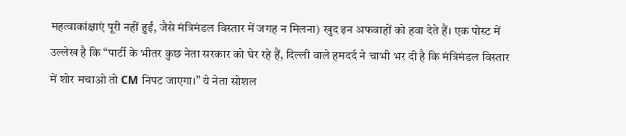महत्वाकांक्षाएं पूरी नहीं हुईं, जैसे मंत्रिमंडल विस्तार में जगह न मिलना) खुद इन अफवाहों को हवा देते हैं। एक पोस्ट में उल्लेख है कि “पार्टी के भीतर कुछ नेता सरकार को घेर रहे हैं, दिल्ली वाले हमदर्द ने चाभी भर दी है कि मंत्रिमंडल विस्तार में शोर मचाओ तो CM निपट जाएगा।” ये नेता सोशल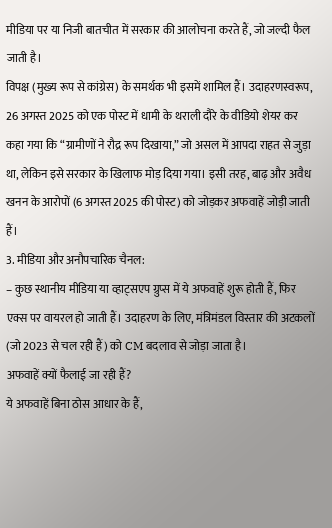मीडिया पर या निजी बातचीत में सरकार की आलोचना करते हैं, जो जल्दी फैल जाती है।
विपक्ष (मुख्य रूप से कांग्रेस) के समर्थक भी इसमें शामिल हैं। उदाहरणस्वरूप, 26 अगस्त 2025 को एक पोस्ट में धामी के थराली दौरे के वीडियो शेयर कर कहा गया कि “ग्रामीणों ने रौद्र रूप दिखाया,” जो असल में आपदा राहत से जुड़ा था, लेकिन इसे सरकार के खिलाफ मोड़ दिया गया। इसी तरह, बाढ़ और अवैध खनन के आरोपों (6 अगस्त 2025 की पोस्ट) को जोड़कर अफवाहें जोड़ी जाती हैं।
3. मीडिया और अनौपचारिक चैनल:
– कुछ स्थानीय मीडिया या व्हाट्सएप ग्रुप्स में ये अफवाहें शुरू होती हैं, फिर एक्स पर वायरल हो जाती हैं। उदाहरण के लिए, मंत्रिमंडल विस्तार की अटकलों (जो 2023 से चल रही हैं) को CM बदलाव से जोड़ा जाता है।
अफवाहें क्यों फैलाई जा रही हैं?
ये अफवाहें बिना ठोस आधार के हैं,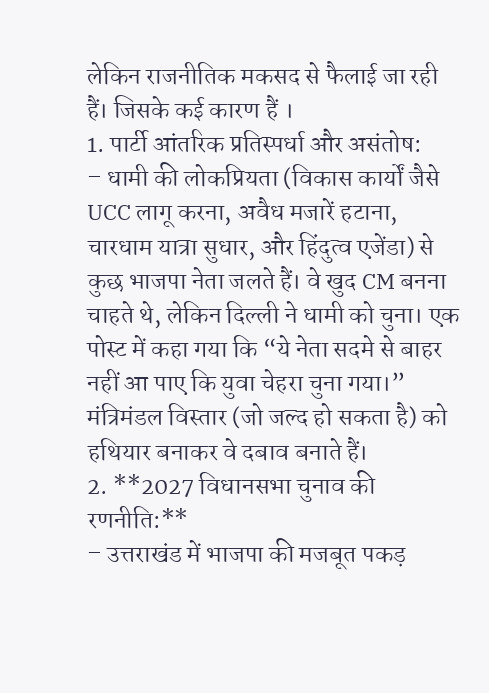लेकिन राजनीतिक मकसद से फैलाई जा रही हैं। जिसके कई कारण हैं ।
1. पार्टी आंतरिक प्रतिस्पर्धा और असंतोष:
– धामी की लोकप्रियता (विकास कार्यों जैसे UCC लागू करना, अवैध मजारें हटाना, चारधाम यात्रा सुधार, और हिंदुत्व एजेंडा) से कुछ भाजपा नेता जलते हैं। वे खुद CM बनना चाहते थे, लेकिन दिल्ली ने धामी को चुना। एक पोस्ट में कहा गया कि “ये नेता सदमे से बाहर नहीं आ पाए कि युवा चेहरा चुना गया।” मंत्रिमंडल विस्तार (जो जल्द हो सकता है) को हथियार बनाकर वे दबाव बनाते हैं।
2. **2027 विधानसभा चुनाव की रणनीति:**
– उत्तराखंड में भाजपा की मजबूत पकड़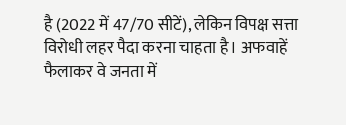है (2022 में 47/70 सीटें), लेकिन विपक्ष सत्ता विरोधी लहर पैदा करना चाहता है। अफवाहें फैलाकर वे जनता में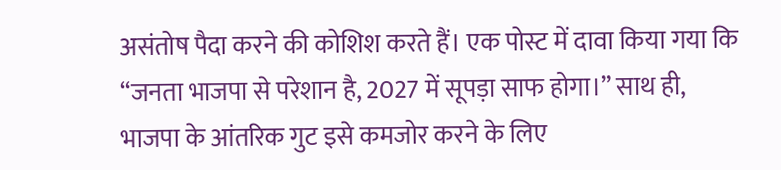असंतोष पैदा करने की कोशिश करते हैं। एक पोस्ट में दावा किया गया कि “जनता भाजपा से परेशान है, 2027 में सूपड़ा साफ होगा।” साथ ही, भाजपा के आंतरिक गुट इसे कमजोर करने के लिए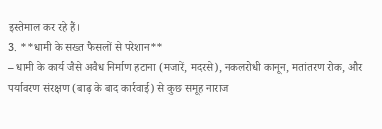इस्तेमाल कर रहे हैं।
3. **धामी के सख्त फैसलों से परेशान**
– धामी के कार्य जैसे अवैध निर्माण हटाना (मजारें, मदरसे), नकलरोधी कानून, मतांतरण रोक, और पर्यावरण संरक्षण (बाढ़ के बाद कार्रवाई) से कुछ समूह नाराज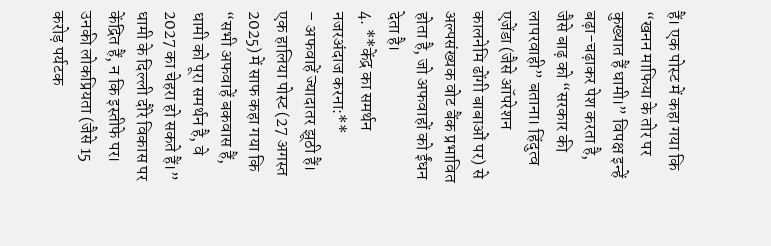हैं। एक पोस्ट में कहा गया कि “खनन माफिया के तोर पर कुख्यात हैं धामी।” विपक्ष इन्हें बढ़ा-चढ़ाकर पेश करता है, जैसे बाढ़ को “सरकार की लापरवाही” बताना। हिंदुत्व एजेंडा (जैसे ऑपरेशन कालनेमि ढोंगी बाबाओं पर) से अल्पसंख्यक वोट बैंक प्रभावित होता है, जो अफवाहों को ईंधन देता है।
4. **केंद्र का समर्थन नजरअंदाज करना:**
– अफवाहें ज्यादातर झूठी हैं। एक हालिया पोस्ट (27 अगस्त 2025) में साफ कहा गया कि “सभी अफवाहें बकवास हैं, धामी को पूरा समर्थन है, वे 2027 का चेहरा हो सकते हैं।” धामी के दिल्ली दौरे विकास पर केंद्रित हैं, न कि इस्तीफे पर। उनकी लोकप्रियता (जैसे 15 करोड़ पर्यटक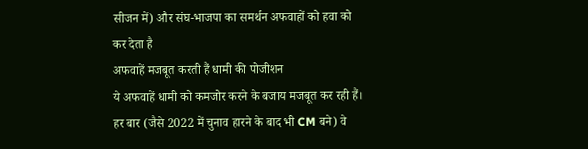सीजन में) और संघ-भाजपा का समर्थन अफवाहों को हवा को कर देता है
अफवाहें मजबूत करती हैं धामी की पोजीशन
ये अफवाहें धामी को कमजोर करने के बजाय मजबूत कर रही हैं। हर बार (जैसे 2022 में चुनाव हारने के बाद भी CM बने) वे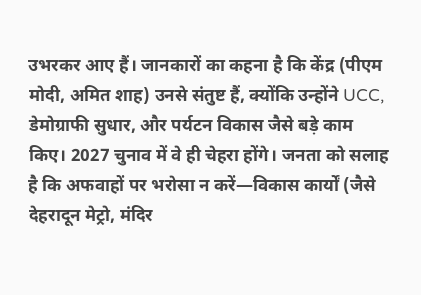उभरकर आए हैं। जानकारों का कहना है कि केंद्र (पीएम मोदी, अमित शाह) उनसे संतुष्ट हैं, क्योंकि उन्होंने UCC, डेमोग्राफी सुधार, और पर्यटन विकास जैसे बड़े काम किए। 2027 चुनाव में वे ही चेहरा होंगे। जनता को सलाह है कि अफवाहों पर भरोसा न करें—विकास कार्यों (जैसे देहरादून मेट्रो, मंदिर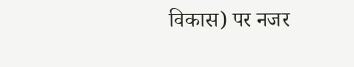विकास) पर नजर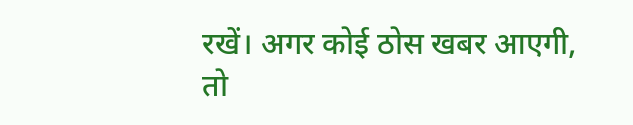रखें। अगर कोई ठोस खबर आएगी, तो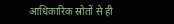आधिकारिक स्रोतों से ही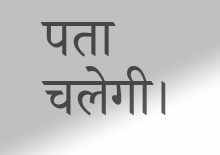पता चलेगी।